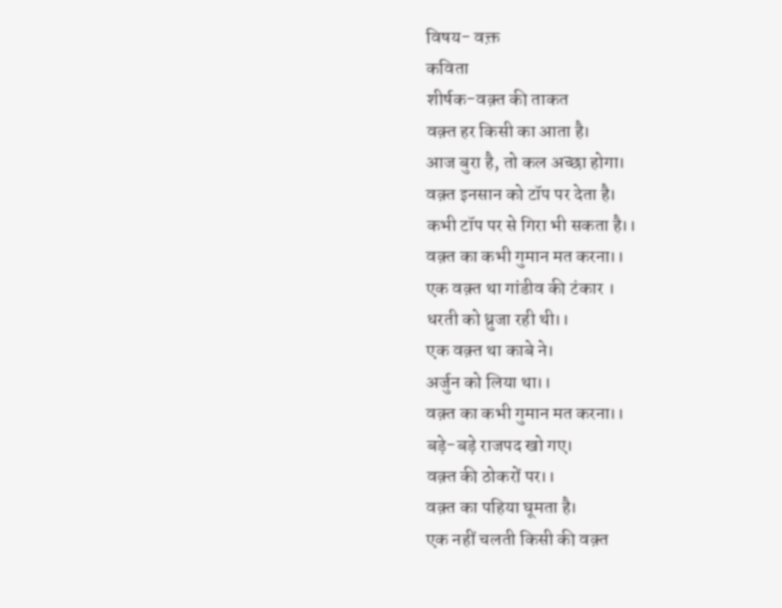विषय- वक्त़
कविता
शीर्षक-वक़्त की ताकत
वक़्त हर किसी का आता है।
आज बुरा है, तो कल अच्छा होगा।
वक़्त इनसान को टॉप पर देता है।
कभी टॉप पर से गिरा भी सकता है।।
वक़्त का कभी गुमान मत करना।।
एक वक़्त था गांडीव की टंकार ।
धरती को ध्रुजा रही थी।।
एक वक़्त था काबे ने।
अर्जुन को लिया था।।
वक़्त का कभी गुमान मत करना।।
बड़े-बड़े राजपद खो गए।
वक़्त की ठोकरों पर।।
वक़्त का पहिया घूमता है।
एक नहीं चलती किसी की वक़्त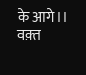के आगे।।
वक़्त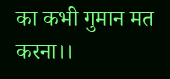का कभी गुमान मत करना।।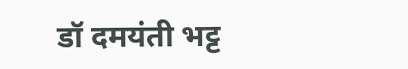डॉ दमयंती भट्ट